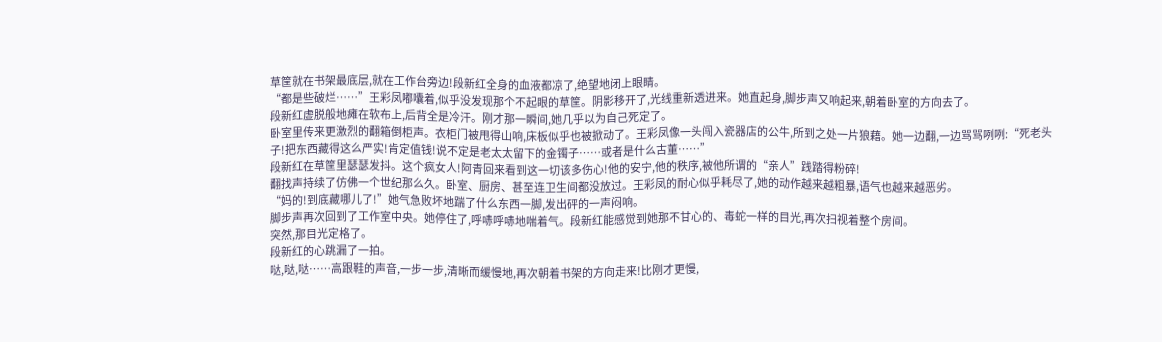草筐就在书架最底层,就在工作台旁边!段新红全身的血液都凉了,绝望地闭上眼睛。
“都是些破烂……”王彩凤嘟囔着,似乎没发现那个不起眼的草筐。阴影移开了,光线重新透进来。她直起身,脚步声又响起来,朝着卧室的方向去了。
段新红虚脱般地瘫在软布上,后背全是冷汗。刚才那一瞬间,她几乎以为自己死定了。
卧室里传来更激烈的翻箱倒柜声。衣柜门被甩得山响,床板似乎也被掀动了。王彩凤像一头闯入瓷器店的公牛,所到之处一片狼藉。她一边翻,一边骂骂咧咧:“死老头子!把东西藏得这么严实!肯定值钱!说不定是老太太留下的金镯子……或者是什么古董……”
段新红在草筐里瑟瑟发抖。这个疯女人!阿青回来看到这一切该多伤心!他的安宁,他的秩序,被他所谓的“亲人”践踏得粉碎!
翻找声持续了仿佛一个世纪那么久。卧室、厨房、甚至连卫生间都没放过。王彩凤的耐心似乎耗尽了,她的动作越来越粗暴,语气也越来越恶劣。
“妈的!到底藏哪儿了!”她气急败坏地踹了什么东西一脚,发出砰的一声闷响。
脚步声再次回到了工作室中央。她停住了,呼哧呼哧地喘着气。段新红能感觉到她那不甘心的、毒蛇一样的目光,再次扫视着整个房间。
突然,那目光定格了。
段新红的心跳漏了一拍。
哒,哒,哒……高跟鞋的声音,一步一步,清晰而缓慢地,再次朝着书架的方向走来!比刚才更慢,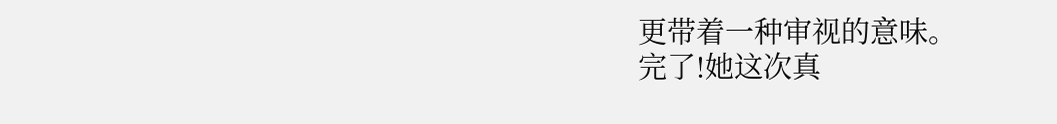更带着一种审视的意味。
完了!她这次真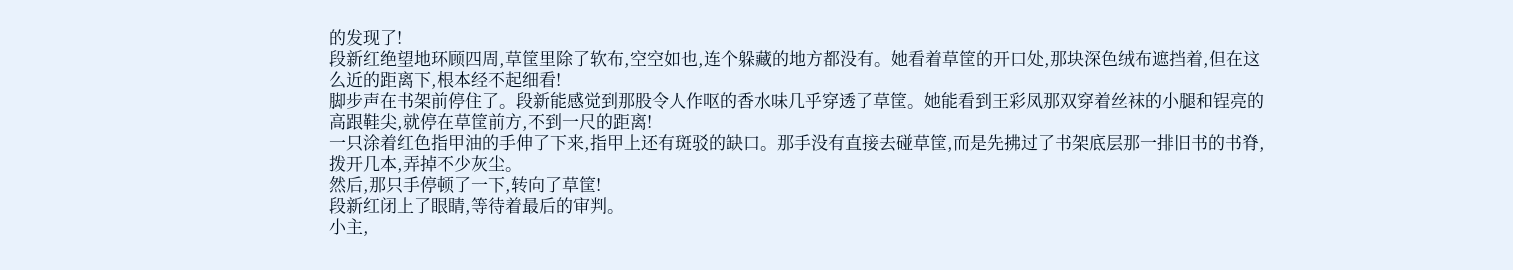的发现了!
段新红绝望地环顾四周,草筐里除了软布,空空如也,连个躲藏的地方都没有。她看着草筐的开口处,那块深色绒布遮挡着,但在这么近的距离下,根本经不起细看!
脚步声在书架前停住了。段新能感觉到那股令人作呕的香水味几乎穿透了草筐。她能看到王彩凤那双穿着丝袜的小腿和锃亮的高跟鞋尖,就停在草筐前方,不到一尺的距离!
一只涂着红色指甲油的手伸了下来,指甲上还有斑驳的缺口。那手没有直接去碰草筐,而是先拂过了书架底层那一排旧书的书脊,拨开几本,弄掉不少灰尘。
然后,那只手停顿了一下,转向了草筐!
段新红闭上了眼睛,等待着最后的审判。
小主,